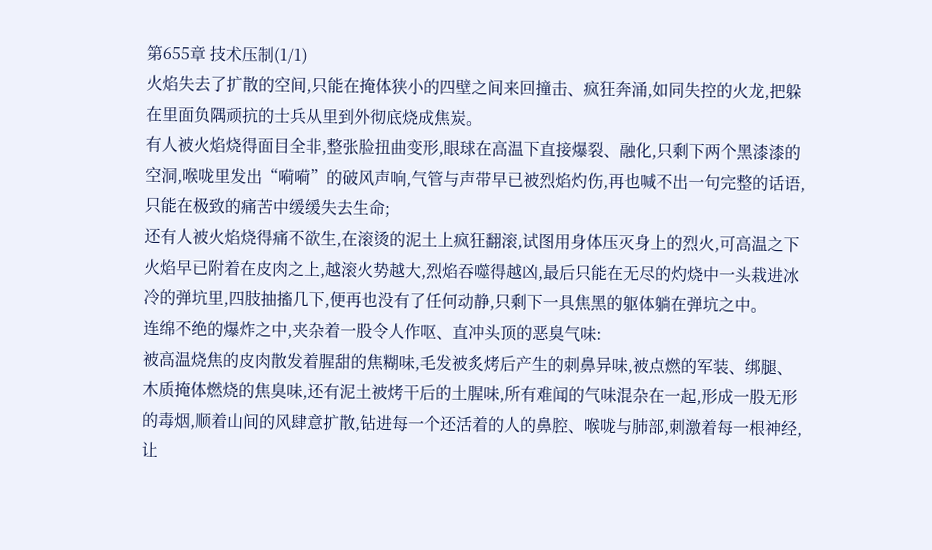第655章 技术压制(1/1)
火焰失去了扩散的空间,只能在掩体狭小的四壁之间来回撞击、疯狂奔涌,如同失控的火龙,把躲在里面负隅顽抗的士兵从里到外彻底烧成焦炭。
有人被火焰烧得面目全非,整张脸扭曲变形,眼球在高温下直接爆裂、融化,只剩下两个黑漆漆的空洞,喉咙里发出“嗬嗬”的破风声响,气管与声带早已被烈焰灼伤,再也喊不出一句完整的话语,只能在极致的痛苦中缓缓失去生命;
还有人被火焰烧得痛不欲生,在滚烫的泥土上疯狂翻滚,试图用身体压灭身上的烈火,可高温之下火焰早已附着在皮肉之上,越滚火势越大,烈焰吞噬得越凶,最后只能在无尽的灼烧中一头栽进冰冷的弹坑里,四肢抽搐几下,便再也没有了任何动静,只剩下一具焦黑的躯体躺在弹坑之中。
连绵不绝的爆炸之中,夹杂着一股令人作呕、直冲头顶的恶臭气味:
被高温烧焦的皮肉散发着腥甜的焦糊味,毛发被炙烤后产生的刺鼻异味,被点燃的军装、绑腿、木质掩体燃烧的焦臭味,还有泥土被烤干后的土腥味,所有难闻的气味混杂在一起,形成一股无形的毒烟,顺着山间的风肆意扩散,钻进每一个还活着的人的鼻腔、喉咙与肺部,刺激着每一根神经,让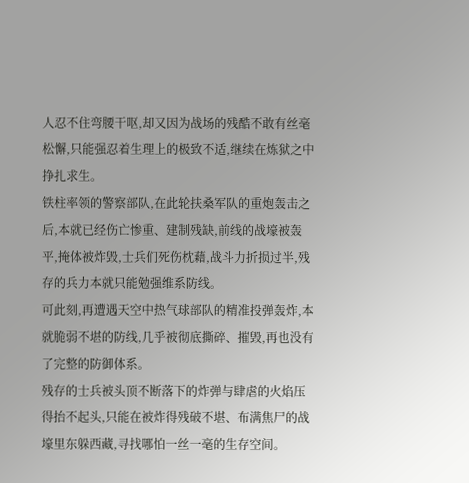人忍不住弯腰干呕,却又因为战场的残酷不敢有丝毫松懈,只能强忍着生理上的极致不适,继续在炼狱之中挣扎求生。
铁柱率领的警察部队,在此轮扶桑军队的重炮轰击之后,本就已经伤亡惨重、建制残缺,前线的战壕被轰平,掩体被炸毁,士兵们死伤枕藉,战斗力折损过半,残存的兵力本就只能勉强维系防线。
可此刻,再遭遇天空中热气球部队的精准投弹轰炸,本就脆弱不堪的防线,几乎被彻底撕碎、摧毁,再也没有了完整的防御体系。
残存的士兵被头顶不断落下的炸弹与肆虐的火焰压得抬不起头,只能在被炸得残破不堪、布满焦尸的战壕里东躲西藏,寻找哪怕一丝一毫的生存空间。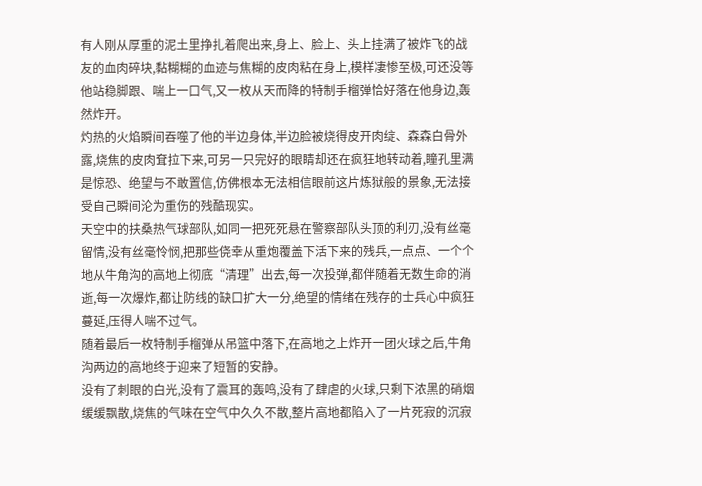有人刚从厚重的泥土里挣扎着爬出来,身上、脸上、头上挂满了被炸飞的战友的血肉碎块,黏糊糊的血迹与焦糊的皮肉粘在身上,模样凄惨至极,可还没等他站稳脚跟、喘上一口气,又一枚从天而降的特制手榴弹恰好落在他身边,轰然炸开。
灼热的火焰瞬间吞噬了他的半边身体,半边脸被烧得皮开肉绽、森森白骨外露,烧焦的皮肉耷拉下来,可另一只完好的眼睛却还在疯狂地转动着,瞳孔里满是惊恐、绝望与不敢置信,仿佛根本无法相信眼前这片炼狱般的景象,无法接受自己瞬间沦为重伤的残酷现实。
天空中的扶桑热气球部队,如同一把死死悬在警察部队头顶的利刃,没有丝毫留情,没有丝毫怜悯,把那些侥幸从重炮覆盖下活下来的残兵,一点点、一个个地从牛角沟的高地上彻底“清理”出去,每一次投弹,都伴随着无数生命的消逝,每一次爆炸,都让防线的缺口扩大一分,绝望的情绪在残存的士兵心中疯狂蔓延,压得人喘不过气。
随着最后一枚特制手榴弹从吊篮中落下,在高地之上炸开一团火球之后,牛角沟两边的高地终于迎来了短暂的安静。
没有了刺眼的白光,没有了震耳的轰鸣,没有了肆虐的火球,只剩下浓黑的硝烟缓缓飘散,烧焦的气味在空气中久久不散,整片高地都陷入了一片死寂的沉寂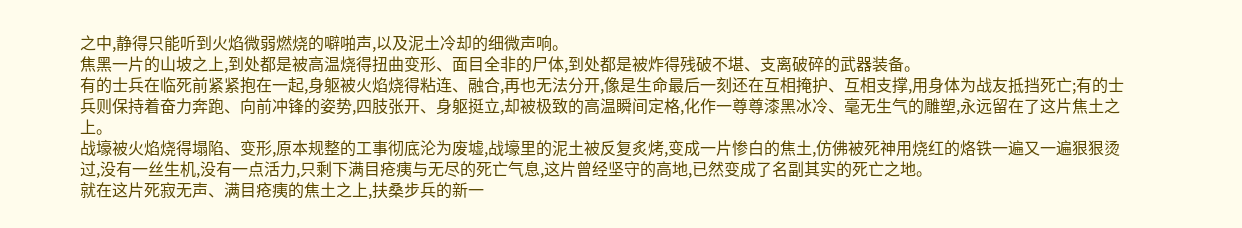之中,静得只能听到火焰微弱燃烧的噼啪声,以及泥土冷却的细微声响。
焦黑一片的山坡之上,到处都是被高温烧得扭曲变形、面目全非的尸体,到处都是被炸得残破不堪、支离破碎的武器装备。
有的士兵在临死前紧紧抱在一起,身躯被火焰烧得粘连、融合,再也无法分开,像是生命最后一刻还在互相掩护、互相支撑,用身体为战友抵挡死亡;有的士兵则保持着奋力奔跑、向前冲锋的姿势,四肢张开、身躯挺立,却被极致的高温瞬间定格,化作一尊尊漆黑冰冷、毫无生气的雕塑,永远留在了这片焦土之上。
战壕被火焰烧得塌陷、变形,原本规整的工事彻底沦为废墟,战壕里的泥土被反复炙烤,变成一片惨白的焦土,仿佛被死神用烧红的烙铁一遍又一遍狠狠烫过,没有一丝生机,没有一点活力,只剩下满目疮痍与无尽的死亡气息,这片曾经坚守的高地,已然变成了名副其实的死亡之地。
就在这片死寂无声、满目疮痍的焦土之上,扶桑步兵的新一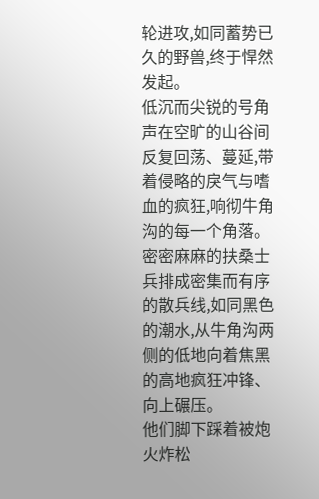轮进攻,如同蓄势已久的野兽,终于悍然发起。
低沉而尖锐的号角声在空旷的山谷间反复回荡、蔓延,带着侵略的戾气与嗜血的疯狂,响彻牛角沟的每一个角落。
密密麻麻的扶桑士兵排成密集而有序的散兵线,如同黑色的潮水,从牛角沟两侧的低地向着焦黑的高地疯狂冲锋、向上碾压。
他们脚下踩着被炮火炸松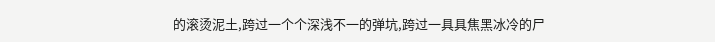的滚烫泥土,跨过一个个深浅不一的弹坑,跨过一具具焦黑冰冷的尸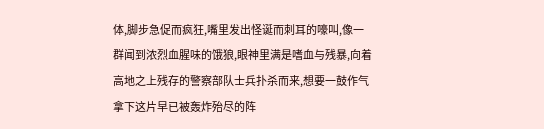体,脚步急促而疯狂,嘴里发出怪诞而刺耳的嚎叫,像一群闻到浓烈血腥味的饿狼,眼神里满是嗜血与残暴,向着高地之上残存的警察部队士兵扑杀而来,想要一鼓作气拿下这片早已被轰炸殆尽的阵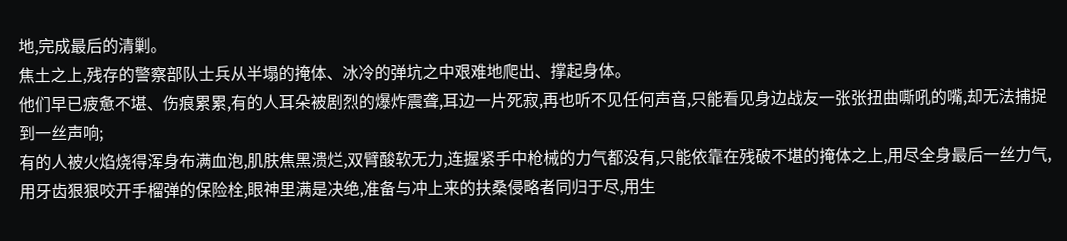地,完成最后的清剿。
焦土之上,残存的警察部队士兵从半塌的掩体、冰冷的弹坑之中艰难地爬出、撑起身体。
他们早已疲惫不堪、伤痕累累,有的人耳朵被剧烈的爆炸震聋,耳边一片死寂,再也听不见任何声音,只能看见身边战友一张张扭曲嘶吼的嘴,却无法捕捉到一丝声响;
有的人被火焰烧得浑身布满血泡,肌肤焦黑溃烂,双臂酸软无力,连握紧手中枪械的力气都没有,只能依靠在残破不堪的掩体之上,用尽全身最后一丝力气,用牙齿狠狠咬开手榴弹的保险栓,眼神里满是决绝,准备与冲上来的扶桑侵略者同归于尽,用生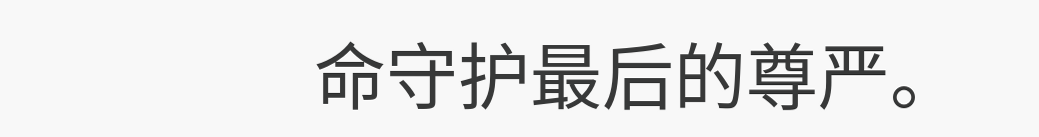命守护最后的尊严。